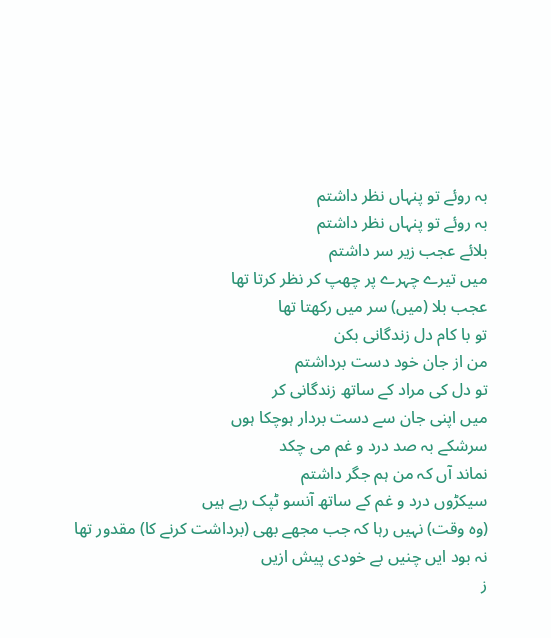بہ روئے تو پنہاں نظر داشتم
بہ روئے تو پنہاں نظر داشتم
بلائے عجب زیر سر داشتم
میں تیرے چہرے پر چھپ کر نظر کرتا تھا
عجب بلا (میں) سر میں رکھتا تھا
تو با کام دل زندگانی بکن
من از جان خود دست برداشتم
تو دل کی مراد کے ساتھ زندگانی کر
میں اپنی جان سے دست بردار ہوچکا ہوں
سرشکے بہ صد درد و غم می چکد
نماند آں کہ من ہم جگر داشتم
سیکڑوں درد و غم کے ساتھ آنسو ٹپک رہے ہیں
(وہ وقت) نہیں رہا کہ جب مجھے بھی (برداشت کرنے کا) مقدور تھا
نہ بود ایں چنیں بے خودی پیش ازیں
ز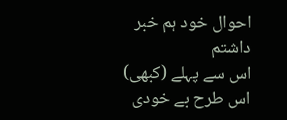احوال خود ہم خبر داشتم
اس سے پہلے (کبھی) اس طرح بے خودی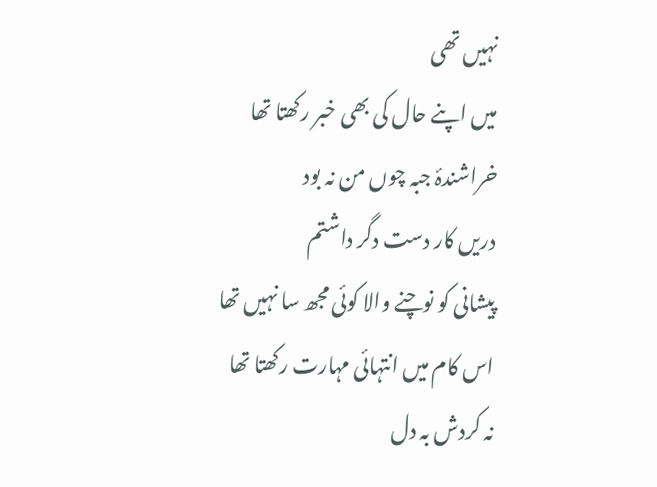نہیں تھی
میں اپنے حال کی بھی خبر رکھتا تھا
خراشندۂ جبہ چوں من نہ بود
دریں کار دست دگر داشتم
پیشانی کو نوچنے والا کوئی مجھ سا نہیں تھا
اس کام میں انتہائی مہارت رکھتا تھا
نہ کردش بہ دل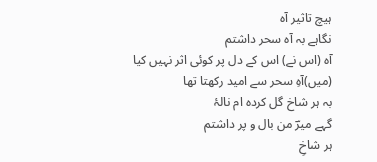ہیچ تاثیر آہ
نگاہے بہ آہ سحر داشتم
آہ (اس نے) اس کے دل پر کوئی اثر نہیں کیا
(میں)آہِ سحر سے امید رکھتا تھا
بہ ہر شاخ گل کردہ ام نالۂ
گہے میرؔ من بال و پر داشتم
ہر شاخِ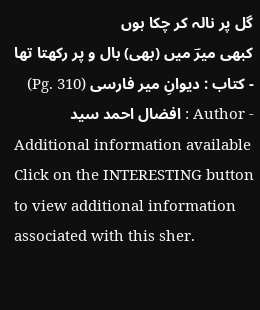گل پر نالہ کر چکا ہوں
کبھی میرؔ میں (بھی) بال و پر رکھتا تھا
- کتاب : دیوانِ میر فارسی (Pg. 310)
- Author : افضال احمد سید
Additional information available
Click on the INTERESTING button to view additional information associated with this sher.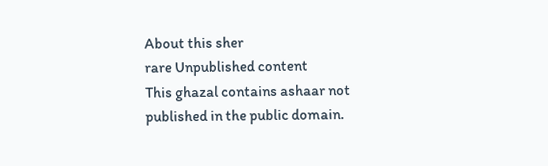About this sher
rare Unpublished content
This ghazal contains ashaar not published in the public domain.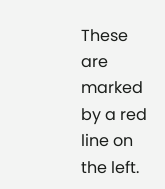These are marked by a red line on the left.